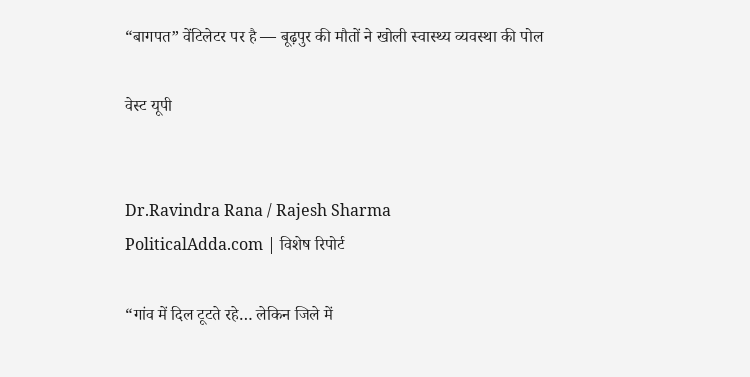“बागपत” वेंटिलेटर पर है — बूढ़पुर की मौतों ने खोली स्वास्थ्य व्यवस्था की पोल

वेस्ट यूपी


Dr.Ravindra Rana / Rajesh Sharma
PoliticalAdda.com | विशेष रिपोर्ट

“गांव में दिल टूटते रहे… लेकिन जिले में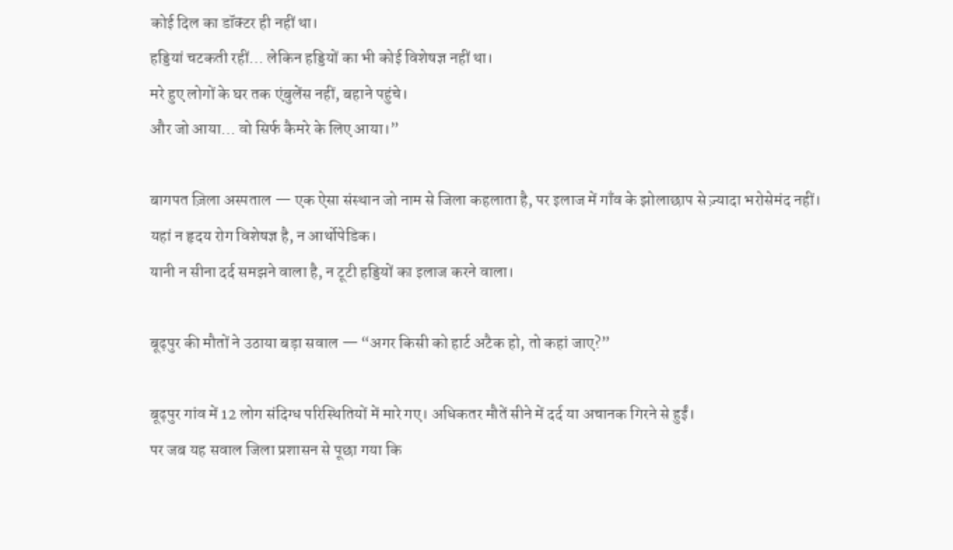कोई दिल का डॉक्टर ही नहीं था।
हड्डियां चटकती रहीं… लेकिन हड्डियों का भी कोई विशेषज्ञ नहीं था।
मरे हुए लोगों के घर तक एंबुलेंस नहीं, बहाने पहुंचे।
और जो आया… वो सिर्फ कैमरे के लिए आया।”

बागपत ज़िला अस्पताल — एक ऐसा संस्थान जो नाम से जिला कहलाता है, पर इलाज में गाँव के झोलाछाप से ज़्यादा भरोसेमंद नहीं।
यहां न हृदय रोग विशेषज्ञ है, न आर्थोपेडिक।
यानी न सीना दर्द समझने वाला है, न टूटी हड्डियों का इलाज करने वाला।

बूढ़पुर की मौतों ने उठाया बड़ा सवाल — “अगर किसी को हार्ट अटैक हो, तो कहां जाए?”

बूढ़पुर गांव में 12 लोग संदिग्ध परिस्थितियों में मारे गए। अधिकतर मौतें सीने में दर्द या अचानक गिरने से हुईं।
पर जब यह सवाल जिला प्रशासन से पूछा गया कि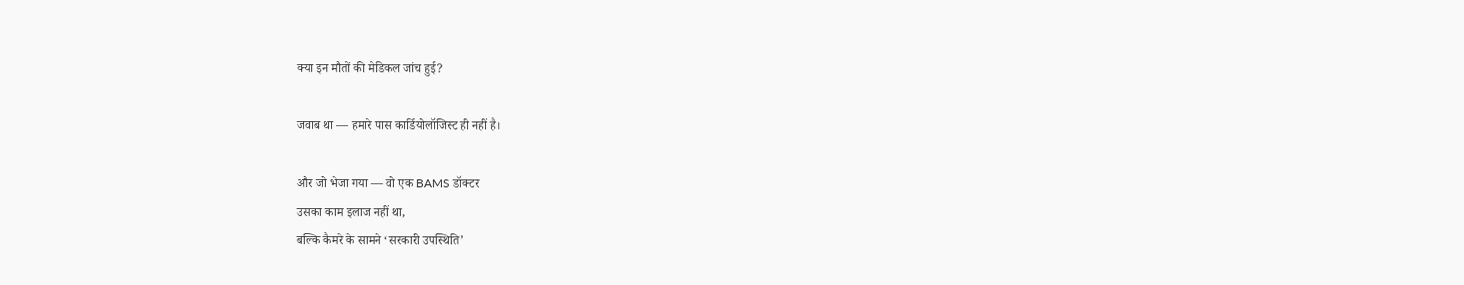क्या इन मौतों की मेडिकल जांच हुई?

जवाब था — हमारे पास कार्डियोलॉजिस्ट ही नहीं है।

और जो भेजा गया — वो एक BAMS डॉक्टर
उसका काम इलाज नहीं था,
बल्कि कैमरे के सामने ‘सरकारी उपस्थिति’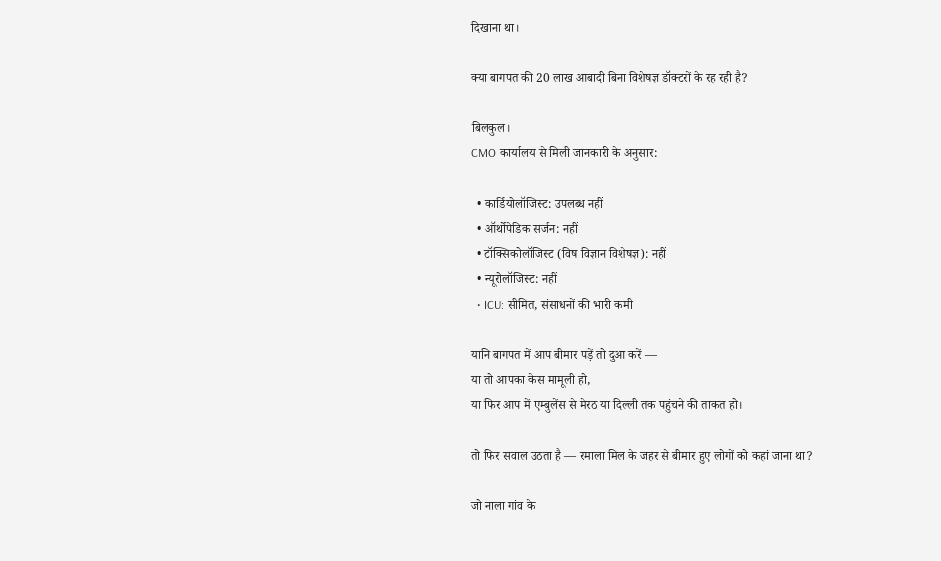दिखाना था।

क्या बागपत की 20 लाख आबादी बिना विशेषज्ञ डॉक्टरों के रह रही है?

बिलकुल।
CMO कार्यालय से मिली जानकारी के अनुसार:

  • कार्डियोलॉजिस्ट: उपलब्ध नहीं
  • ऑर्थोपेडिक सर्जन: नहीं
  • टॉक्सिकोलॉजिस्ट (विष विज्ञान विशेषज्ञ): नहीं
  • न्यूरोलॉजिस्ट: नहीं
  • ICU: सीमित, संसाधनों की भारी कमी

यानि बागपत में आप बीमार पड़ें तो दुआ करें —
या तो आपका केस मामूली हो,
या फिर आप में एम्बुलेंस से मेरठ या दिल्ली तक पहुंचने की ताकत हो।

तो फिर सवाल उठता है — रमाला मिल के जहर से बीमार हुए लोगों को कहां जाना था?

जो नाला गांव के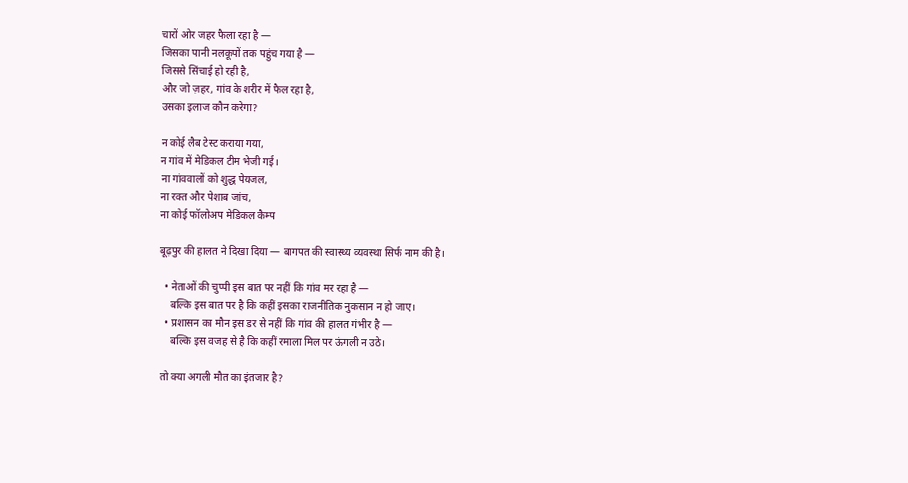चारों ओर जहर फैला रहा है —
जिसका पानी नलकूपों तक पहुंच गया है —
जिससे सिंचाई हो रही है,
और जो ज़हर, गांव के शरीर में फैल रहा है,
उसका इलाज कौन करेगा?

न कोई लैब टेस्ट कराया गया,
न गांव में मेडिकल टीम भेजी गई।
ना गांववालों को शुद्ध पेयजल,
ना रक्त और पेशाब जांच,
ना कोई फॉलोअप मेडिकल कैम्प

बूढ़पुर की हालत ने दिखा दिया — बागपत की स्वास्थ्य व्यवस्था सिर्फ नाम की है।

  • नेताओं की चुप्पी इस बात पर नहीं कि गांव मर रहा है —
    बल्कि इस बात पर है कि कहीं इसका राजनीतिक नुकसान न हो जाए।
  • प्रशासन का मौन इस डर से नहीं कि गांव की हालत गंभीर है —
    बल्कि इस वजह से है कि कहीं रमाला मिल पर ऊंगली न उठे।

तो क्या अगली मौत का इंतजार है?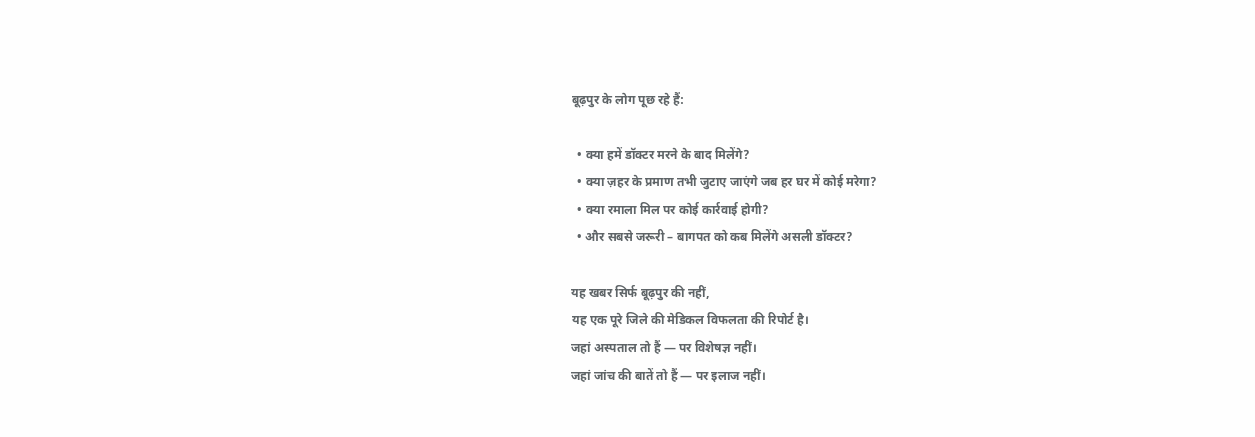बूढ़पुर के लोग पूछ रहे हैं:

  • क्या हमें डॉक्टर मरने के बाद मिलेंगे?
  • क्या ज़हर के प्रमाण तभी जुटाए जाएंगे जब हर घर में कोई मरेगा?
  • क्या रमाला मिल पर कोई कार्रवाई होगी?
  • और सबसे जरूरी – बागपत को कब मिलेंगे असली डॉक्टर?

यह खबर सिर्फ बूढ़पुर की नहीं,
यह एक पूरे जिले की मेडिकल विफलता की रिपोर्ट है।
जहां अस्पताल तो हैं — पर विशेषज्ञ नहीं।
जहां जांच की बातें तो हैं — पर इलाज नहीं।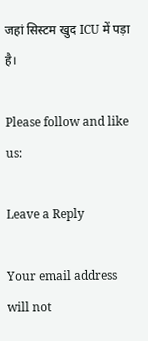जहां सिस्टम खुद ICU में पड़ा है।

Please follow and like us:

Leave a Reply

Your email address will not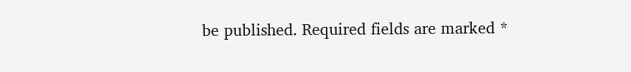be published. Required fields are marked *